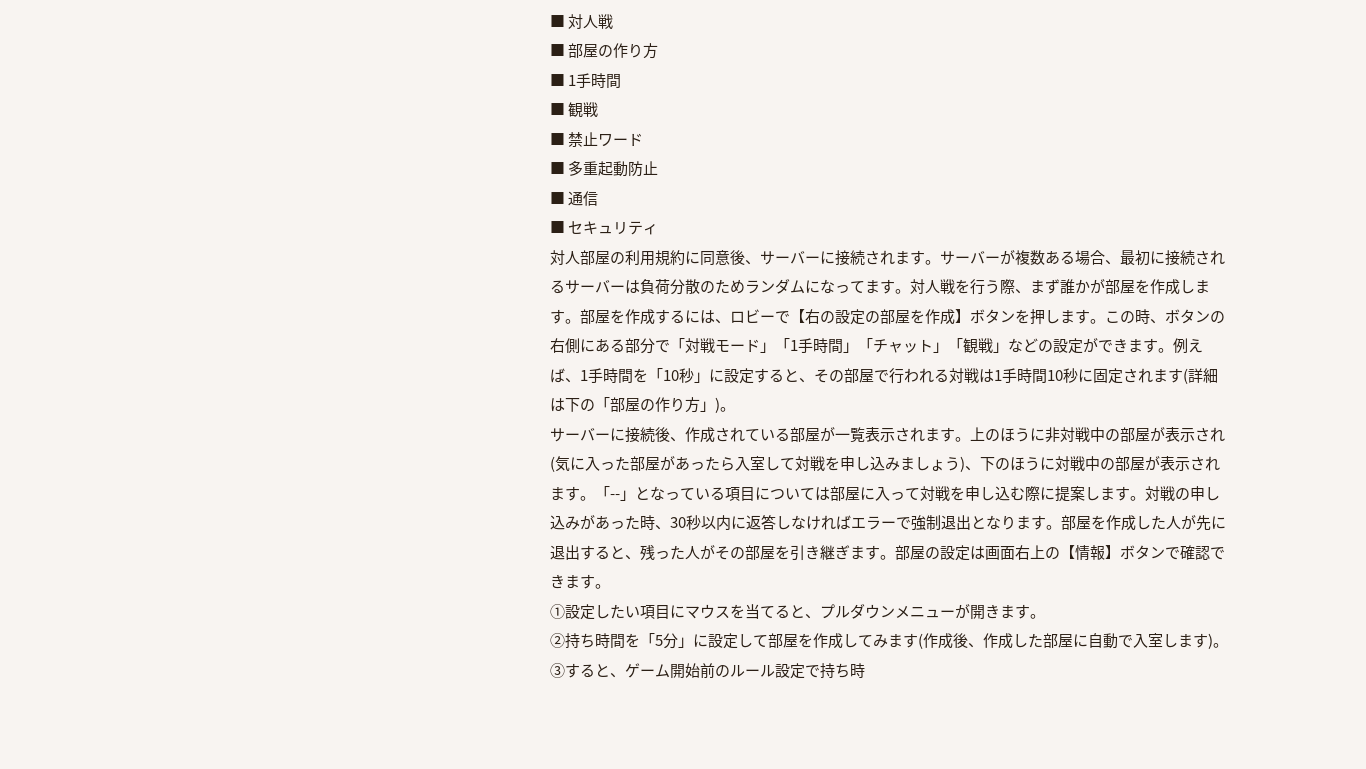■ 対人戦
■ 部屋の作り方
■ 1手時間
■ 観戦
■ 禁止ワード
■ 多重起動防止
■ 通信
■ セキュリティ
対人部屋の利用規約に同意後、サーバーに接続されます。サーバーが複数ある場合、最初に接続されるサーバーは負荷分散のためランダムになってます。対人戦を行う際、まず誰かが部屋を作成します。部屋を作成するには、ロビーで【右の設定の部屋を作成】ボタンを押します。この時、ボタンの右側にある部分で「対戦モード」「1手時間」「チャット」「観戦」などの設定ができます。例えば、1手時間を「10秒」に設定すると、その部屋で行われる対戦は1手時間10秒に固定されます(詳細は下の「部屋の作り方」)。
サーバーに接続後、作成されている部屋が一覧表示されます。上のほうに非対戦中の部屋が表示され(気に入った部屋があったら入室して対戦を申し込みましょう)、下のほうに対戦中の部屋が表示されます。「--」となっている項目については部屋に入って対戦を申し込む際に提案します。対戦の申し込みがあった時、30秒以内に返答しなければエラーで強制退出となります。部屋を作成した人が先に退出すると、残った人がその部屋を引き継ぎます。部屋の設定は画面右上の【情報】ボタンで確認できます。
①設定したい項目にマウスを当てると、プルダウンメニューが開きます。
②持ち時間を「5分」に設定して部屋を作成してみます(作成後、作成した部屋に自動で入室します)。
③すると、ゲーム開始前のルール設定で持ち時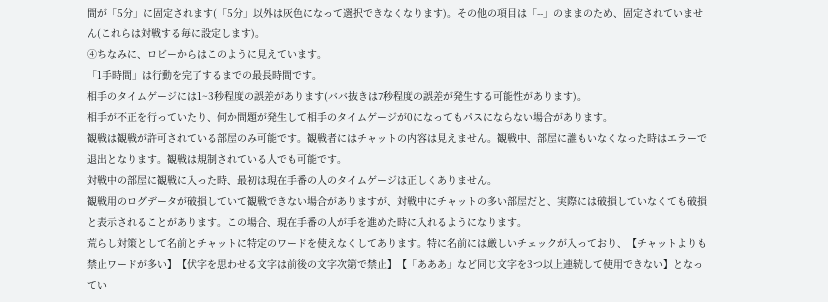間が「5分」に固定されます(「5分」以外は灰色になって選択できなくなります)。その他の項目は「--」のままのため、固定されていません(これらは対戦する毎に設定します)。
④ちなみに、ロビーからはこのように見えています。
「1手時間」は行動を完了するまでの最長時間です。
相手のタイムゲージには1~3秒程度の誤差があります(ババ抜きは7秒程度の誤差が発生する可能性があります)。
相手が不正を行っていたり、何か問題が発生して相手のタイムゲージが0になってもパスにならない場合があります。
観戦は観戦が許可されている部屋のみ可能です。観戦者にはチャットの内容は見えません。観戦中、部屋に誰もいなくなった時はエラーで退出となります。観戦は規制されている人でも可能です。
対戦中の部屋に観戦に入った時、最初は現在手番の人のタイムゲージは正しくありません。
観戦用のログデータが破損していて観戦できない場合がありますが、対戦中にチャットの多い部屋だと、実際には破損していなくても破損と表示されることがあります。この場合、現在手番の人が手を進めた時に入れるようになります。
荒らし対策として名前とチャットに特定のワードを使えなくしてあります。特に名前には厳しいチェックが入っており、【チャットよりも禁止ワードが多い】【伏字を思わせる文字は前後の文字次第で禁止】【「あああ」など同じ文字を3つ以上連続して使用できない】となってい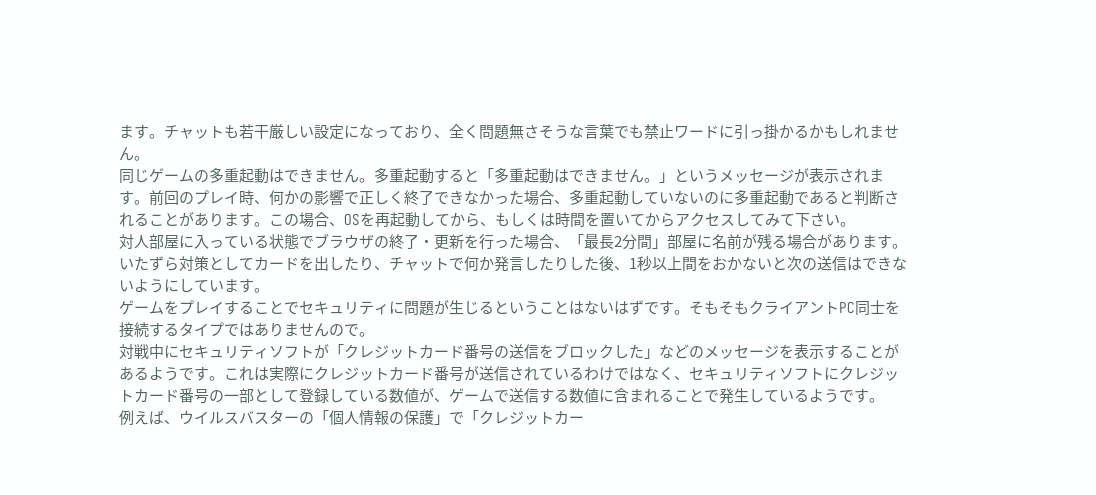ます。チャットも若干厳しい設定になっており、全く問題無さそうな言葉でも禁止ワードに引っ掛かるかもしれません。
同じゲームの多重起動はできません。多重起動すると「多重起動はできません。」というメッセージが表示されます。前回のプレイ時、何かの影響で正しく終了できなかった場合、多重起動していないのに多重起動であると判断されることがあります。この場合、OSを再起動してから、もしくは時間を置いてからアクセスしてみて下さい。
対人部屋に入っている状態でブラウザの終了・更新を行った場合、「最長2分間」部屋に名前が残る場合があります。
いたずら対策としてカードを出したり、チャットで何か発言したりした後、1秒以上間をおかないと次の送信はできないようにしています。
ゲームをプレイすることでセキュリティに問題が生じるということはないはずです。そもそもクライアントPC同士を接続するタイプではありませんので。
対戦中にセキュリティソフトが「クレジットカード番号の送信をブロックした」などのメッセージを表示することがあるようです。これは実際にクレジットカード番号が送信されているわけではなく、セキュリティソフトにクレジットカード番号の一部として登録している数値が、ゲームで送信する数値に含まれることで発生しているようです。
例えば、ウイルスバスターの「個人情報の保護」で「クレジットカー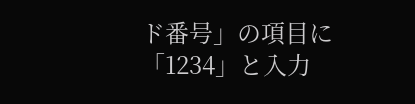ド番号」の項目に「1234」と入力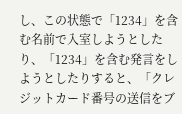し、この状態で「1234」を含む名前で入室しようとしたり、「1234」を含む発言をしようとしたりすると、「クレジットカード番号の送信をブ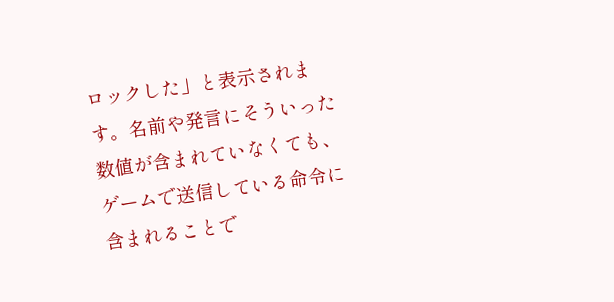ロックした」と表示されます。名前や発言にそういった数値が含まれていなくても、ゲームで送信している命令に含まれることで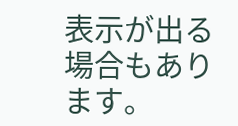表示が出る場合もあります。